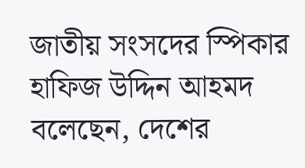জাতীয় সংসদের স্পিকার হাফিজ উদ্দিন আহমদ বলেছেন, দেশের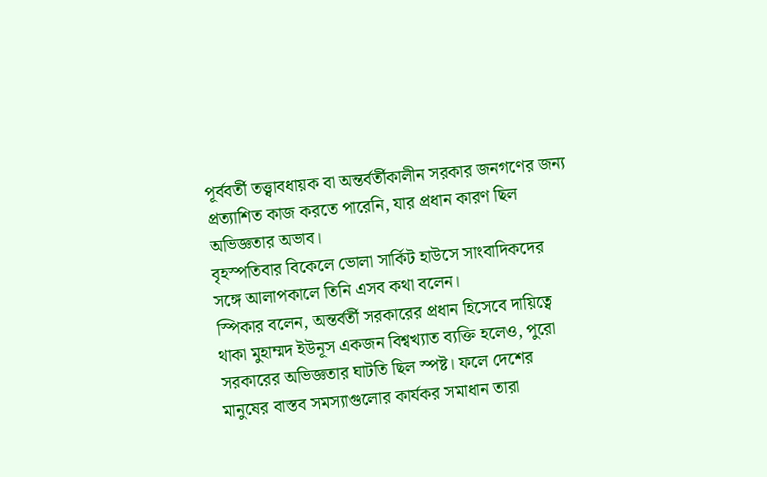পূর্ববর্তী তত্ত্বাবধায়ক বা অন্তর্বর্তীকালীন সরকার জনগণের জন্য প্রত্যাশিত কাজ করতে পারেনি, যার প্রধান কারণ ছিল অভিজ্ঞতার অভাব।
বৃহস্পতিবার বিকেলে ভোলা সার্কিট হাউসে সাংবাদিকদের সঙ্গে আলাপকালে তিনি এসব কথা বলেন।
স্পিকার বলেন, অন্তর্বর্তী সরকারের প্রধান হিসেবে দায়িত্বে থাকা মুহাম্মদ ইউনূস একজন বিশ্বখ্যাত ব্যক্তি হলেও, পুরো সরকারের অভিজ্ঞতার ঘাটতি ছিল স্পষ্ট। ফলে দেশের মানুষের বাস্তব সমস্যাগুলোর কার্যকর সমাধান তারা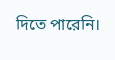দিতে পারেনি।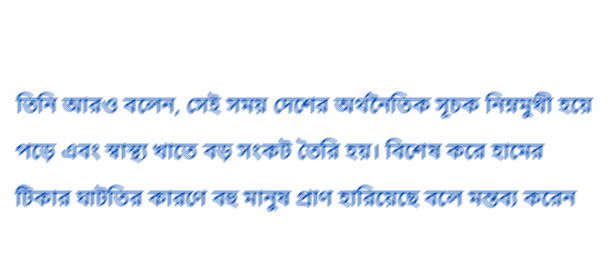তিনি আরও বলেন, সেই সময় দেশের অর্থনৈতিক সূচক নিম্নমুখী হয়ে পড়ে এবং স্বাস্থ্য খাতে বড় সংকট তৈরি হয়। বিশেষ করে হামের টিকার ঘাটতির কারণে বহু মানুষ প্রাণ হারিয়েছে বলে মন্তব্য করেন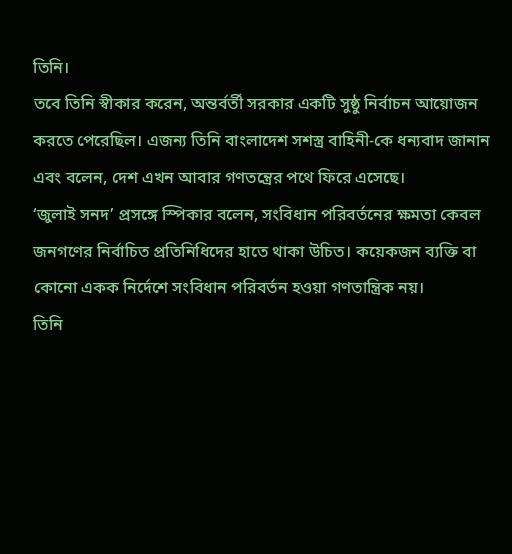তিনি।
তবে তিনি স্বীকার করেন, অন্তর্বর্তী সরকার একটি সুষ্ঠু নির্বাচন আয়োজন করতে পেরেছিল। এজন্য তিনি বাংলাদেশ সশস্ত্র বাহিনী-কে ধন্যবাদ জানান এবং বলেন, দেশ এখন আবার গণতন্ত্রের পথে ফিরে এসেছে।
‘জুলাই সনদ’ প্রসঙ্গে স্পিকার বলেন, সংবিধান পরিবর্তনের ক্ষমতা কেবল জনগণের নির্বাচিত প্রতিনিধিদের হাতে থাকা উচিত। কয়েকজন ব্যক্তি বা কোনো একক নির্দেশে সংবিধান পরিবর্তন হওয়া গণতান্ত্রিক নয়।
তিনি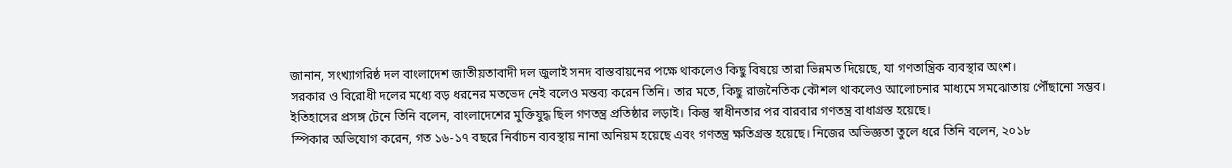জানান, সংখ্যাগরিষ্ঠ দল বাংলাদেশ জাতীয়তাবাদী দল জুলাই সনদ বাস্তবায়নের পক্ষে থাকলেও কিছু বিষয়ে তারা ভিন্নমত দিয়েছে, যা গণতান্ত্রিক ব্যবস্থার অংশ।
সরকার ও বিরোধী দলের মধ্যে বড় ধরনের মতভেদ নেই বলেও মন্তব্য করেন তিনি। তার মতে, কিছু রাজনৈতিক কৌশল থাকলেও আলোচনার মাধ্যমে সমঝোতায় পৌঁছানো সম্ভব।
ইতিহাসের প্রসঙ্গ টেনে তিনি বলেন, বাংলাদেশের মুক্তিযুদ্ধ ছিল গণতন্ত্র প্রতিষ্ঠার লড়াই। কিন্তু স্বাধীনতার পর বারবার গণতন্ত্র বাধাগ্রস্ত হয়েছে।
স্পিকার অভিযোগ করেন, গত ১৬-১৭ বছরে নির্বাচন ব্যবস্থায় নানা অনিয়ম হয়েছে এবং গণতন্ত্র ক্ষতিগ্রস্ত হয়েছে। নিজের অভিজ্ঞতা তুলে ধরে তিনি বলেন, ২০১৮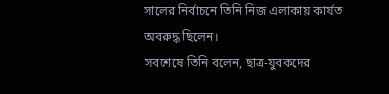সালের নির্বাচনে তিনি নিজ এলাকায় কার্যত অবরুদ্ধ ছিলেন।
সবশেষে তিনি বলেন, ছাত্র-যুবকদের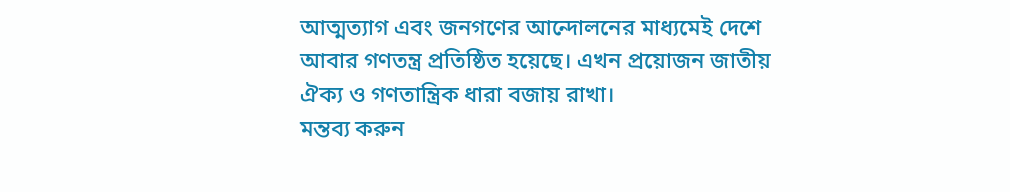আত্মত্যাগ এবং জনগণের আন্দোলনের মাধ্যমেই দেশে আবার গণতন্ত্র প্রতিষ্ঠিত হয়েছে। এখন প্রয়োজন জাতীয় ঐক্য ও গণতান্ত্রিক ধারা বজায় রাখা।
মন্তব্য করুন